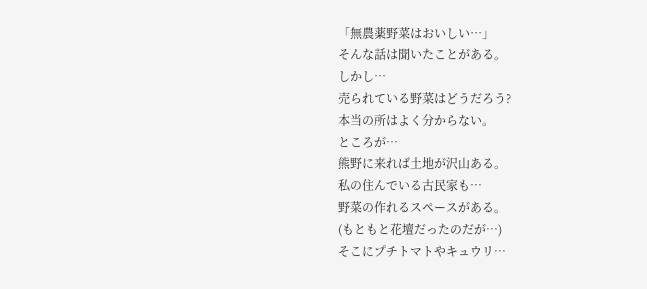「無農薬野菜はおいしい…」
そんな話は聞いたことがある。
しかし…
売られている野菜はどうだろう?
本当の所はよく分からない。
ところが…
熊野に来れば土地が沢山ある。
私の住んでいる古民家も…
野菜の作れるスペースがある。
(もともと花壇だったのだが…)
そこにプチトマトやキュウリ…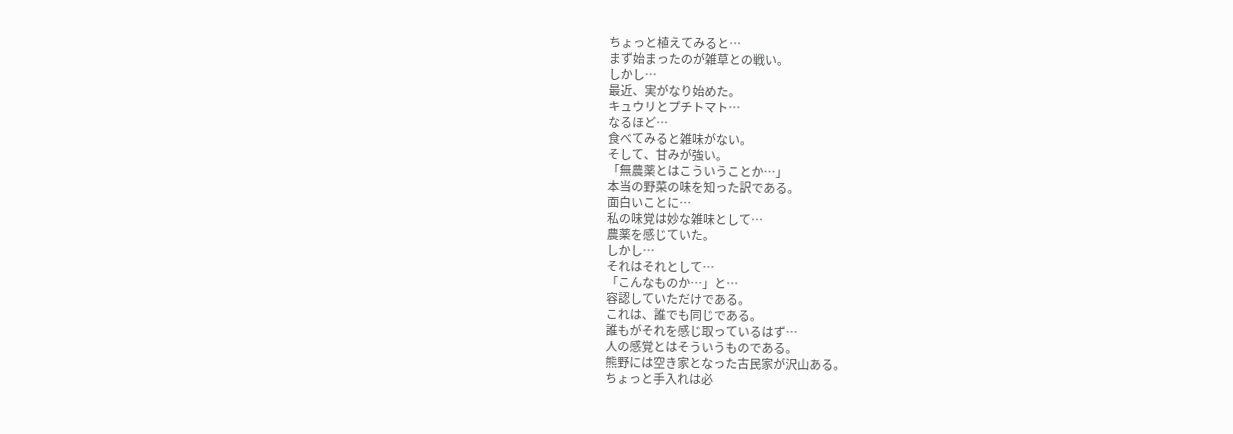ちょっと植えてみると…
まず始まったのが雑草との戦い。
しかし…
最近、実がなり始めた。
キュウリとプチトマト…
なるほど…
食べてみると雑味がない。
そして、甘みが強い。
「無農薬とはこういうことか…」
本当の野菜の味を知った訳である。
面白いことに…
私の味覚は妙な雑味として…
農薬を感じていた。
しかし…
それはそれとして…
「こんなものか…」と…
容認していただけである。
これは、誰でも同じである。
誰もがそれを感じ取っているはず…
人の感覚とはそういうものである。
熊野には空き家となった古民家が沢山ある。
ちょっと手入れは必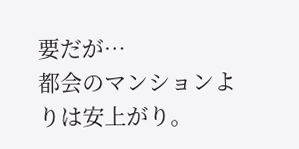要だが…
都会のマンションよりは安上がり。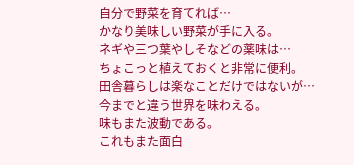自分で野菜を育てれば…
かなり美味しい野菜が手に入る。
ネギや三つ葉やしそなどの薬味は…
ちょこっと植えておくと非常に便利。
田舎暮らしは楽なことだけではないが…
今までと違う世界を味わえる。
味もまた波動である。
これもまた面白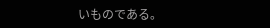いものである。